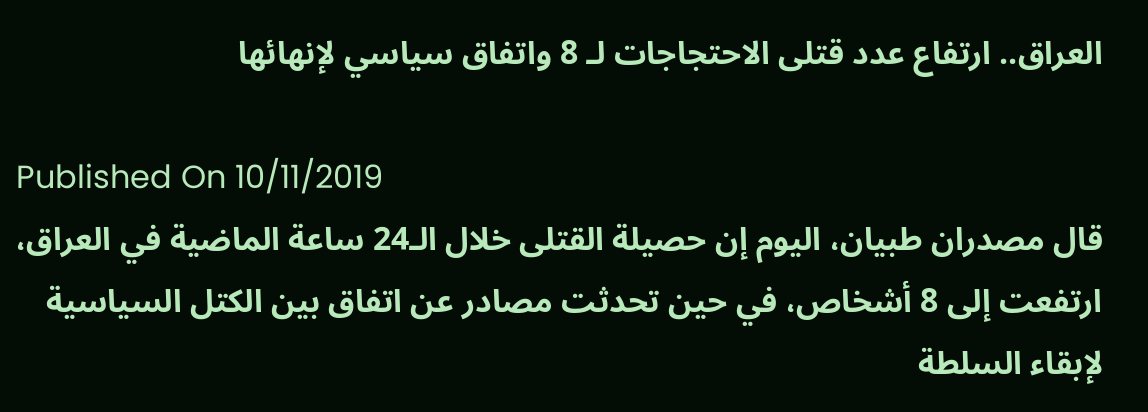العراق.. ارتفاع عدد قتلى الاحتجاجات لـ 8 واتفاق سياسي لإنهائها

Published On 10/11/2019
قال مصدران طبيان، اليوم إن حصيلة القتلى خلال الـ24 ساعة الماضية في العراق، ارتفعت إلى 8 أشخاص، في حين تحدثت مصادر عن اتفاق بين الكتل السياسية لإبقاء السلطة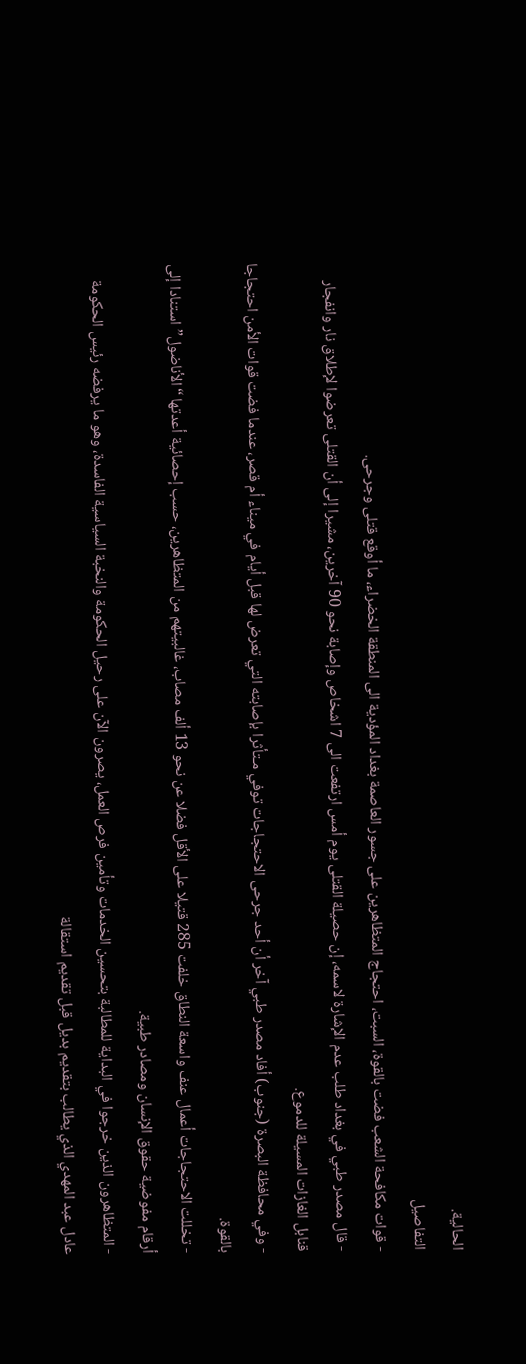الحالية.
التفاصيل
- قوات مكافحة الشعب فضت بالقوة، السبت، احتجاج المتظاهرين على جسور العاصمة بغداد المؤدية الى المنطقة الخضراء، ما أوقع قتلى وجرحى.
- قال مصدر طبي في بغداد طلب عدم الإشارة لاسمه، إن حصيلة القتلى يوم أمس ارتفعت الى 7 اشخاص وإصابة نحو 90 آخرين، مشيرا إلى أن القتلى تعرضوا لإطلاق نار وانفجار قنابل الغازات المسيلة للدموع.
- وفي محافظة البصرة (جنوب) أفاد مصدر طبي آخر أن أحد جرحى الاحتجاجات توفي مـتأثرا بإصابته التي تعرض لها قبل أيام في ميناء أم قصر، عندما فضت قوات الأمن احتجاجا بالقوة.
- تخللت الاحتجاجات أعمال عنف واسعة النطاق خلفت 285 قتيلا على الأقل فضلا عن نحو 13 ألف مصاب، غالبيتهم من المتظاهرين، حسب إحصائية أعدتها “الأناضول” استنادا إلى أرقام مفوضية حقوق الإنسان ومصادر طبية.
- المتظاهرون الذين خرجوا في البداية للمطالبة بتحسين الخدمات وتأمين فرص العمل، يصرون الآن على رحيل الحكومة والنخبة السياسية الفاسدة، وهو ما يرفضه رئيس الحكومة عادل عبد المهدي الذي يطالب بتقديم بديل قبل تقديم استقالة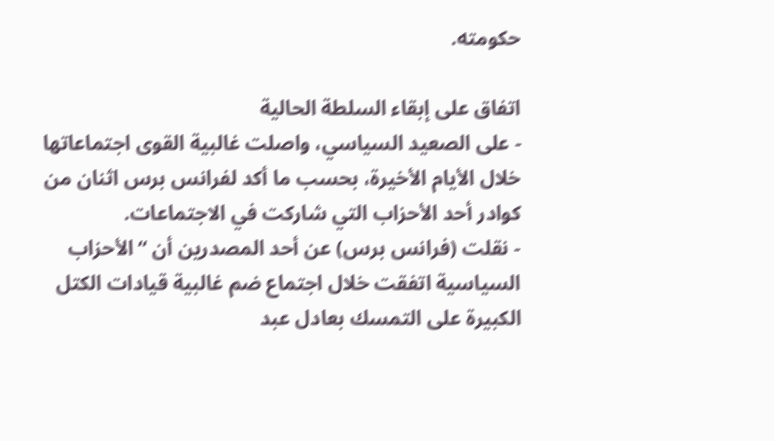حكومته.

اتفاق على إبقاء السلطة الحالية
- على الصعيد السياسي، واصلت غالبية القوى اجتماعاتها خلال الأيام الأخيرة، بحسب ما أكد لفرانس برس اثنان من كوادر أحد الأحزاب التي شاركت في الاجتماعات.
- نقلت (فرانس برس) عن أحد المصدرين أن “الأحزاب السياسية اتفقت خلال اجتماع ضم غالبية قيادات الكتل الكبيرة على التمسك بعادل عبد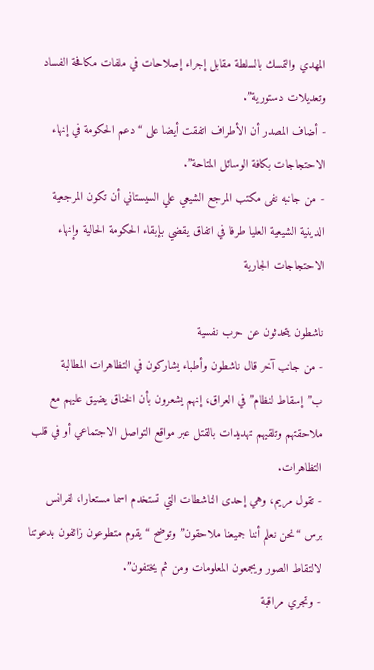المهدي والتمسك بالسلطة مقابل إجراء إصلاحات في ملفات مكافحة الفساد وتعديلات دستورية”.
- أضاف المصدر أن الأطراف اتفقت أيضا على “دعم الحكومة في إنهاء الاحتجاجات بكافة الوسائل المتاحة”.
- من جانبه نفى مكتب المرجع الشيعي علي السيستاني أن تكون المرجعية الدينية الشيعية العليا طرفا في اتفاق يقضي بإبقاء الحكومة الحالية وإنهاء الاحتجاجات الجارية

ناشطون يتحدثون عن حرب نفسية
- من جانب آخر قال ناشطون وأطباء يشاركون في التظاهرات المطالبة ب”إسقاط لنظام” في العراق، إنهم يشعرون بأن الخناق يضيق عليهم مع ملاحقتهم وتلقيهم تهديدات بالقتل عبر مواقع التواصل الاجتماعي أو في قلب التظاهرات.
- تقول مريم، وهي إحدى الناشطات التي تستخدم اسما مستعارا، لفرانس برس “نحن نعلم أننا جميعنا ملاحقون” وتوضح “يقوم متطوعون زائفون بدعوتنا لالتقاط الصور ويجمعون المعلومات ومن ثم يختفون”.
- وتجري مراقبة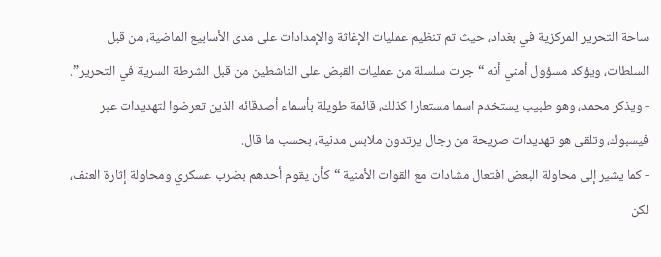ساحة التحرير المركزية في بغداد، حيث تم تنظيم عمليات الإغاثة والإمدادات على مدى الأسابيع الماضية، من قبل السلطات، ويؤكد مسؤول أمني أنه “جرت سلسلة من عمليات القبض على الناشطين من قبل الشرطة السرية في التحرير”.
- ويذكر محمد، وهو طبيب يستخدم اسما مستعارا كذلك، قائمة طويلة بأسماء أصدقائه الذين تعرضوا لتهديدات عبر فيسبوك، وتلقى هو تهديدات صريحة من رجال يرتدون ملابس مدنية، بحسب ما قال.
- كما يشير إلى محاولة البعض افتعال مشادات مع القوات الأمنية “كأن يقوم أحدهم بضرب عسكري ومحاولة إثارة العنف، لكن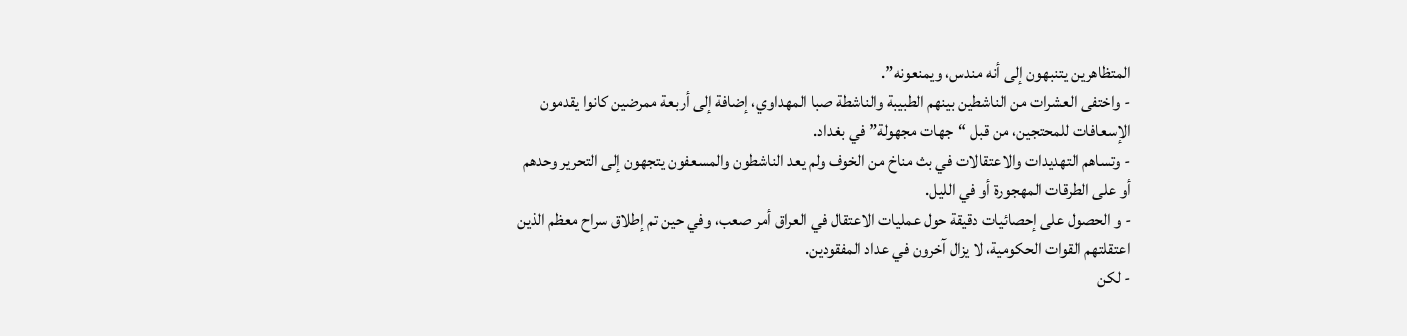المتظاهرين يتنبهون إلى أنه مندس، ويمنعونه”.
- واختفى العشرات من الناشطين بينهم الطبيبة والناشطة صبا المهداوي، إضافة إلى أربعة ممرضين كانوا يقدمون الإسعافات للمحتجين، من قبل “جهات مجهولة” في بغداد.
- وتساهم التهديدات والاعتقالات في بث مناخ من الخوف ولم يعد الناشطون والمسعفون يتجهون إلى التحرير وحدهم أو على الطرقات المهجورة أو في الليل.
- و الحصول على إحصائيات دقيقة حول عمليات الاعتقال في العراق أمر صعب، وفي حين تم إطلاق سراح معظم الذين اعتقلتهم القوات الحكومية، لا يزال آخرون في عداد المفقودين.
- لكن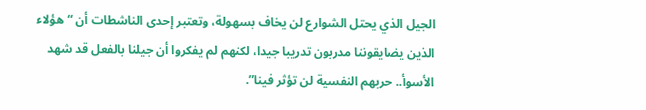الجيل الذي يحتل الشوارع لن يخاف بسهولة، وتعتبر إحدى الناشطات أن “هؤلاء الذين يضايقوننا مدربون تدريبا جيدا، لكنهم لم يفكروا أن جيلنا بالفعل قد شهد الأسوأ.. حربهم النفسية لن تؤثر فينا”.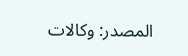المصدر: وكالات